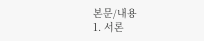본문/내용
1. 서론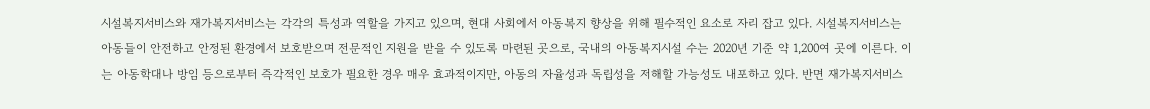시설복지서비스와 재가복지서비스는 각각의 특성과 역할을 가지고 있으며, 현대 사회에서 아동복지 향상을 위해 필수적인 요소로 자리 잡고 있다. 시설복지서비스는 아동들이 안전하고 안정된 환경에서 보호받으며 전문적인 지원을 받을 수 있도록 마련된 곳으로, 국내의 아동복지시설 수는 2020년 기준 약 1,200여 곳에 이른다. 이는 아동학대나 방임 등으로부터 즉각적인 보호가 필요한 경우 매우 효과적이지만, 아동의 자율성과 독립성을 저해할 가능성도 내포하고 있다. 반면 재가복지서비스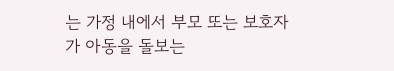는 가정 내에서 부모 또는 보호자가 아동을 돌보는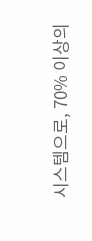시스템으로, 70% 이상의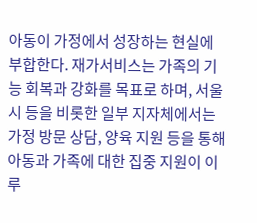아동이 가정에서 성장하는 현실에 부합한다. 재가서비스는 가족의 기능 회복과 강화를 목표로 하며, 서울시 등을 비롯한 일부 지자체에서는 가정 방문 상담, 양육 지원 등을 통해 아동과 가족에 대한 집중 지원이 이루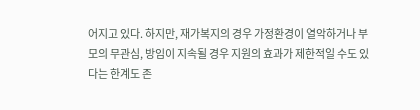어지고 있다. 하지만, 재가복지의 경우 가정환경이 열악하거나 부모의 무관심, 방임이 지속될 경우 지원의 효과가 제한적일 수도 있다는 한계도 존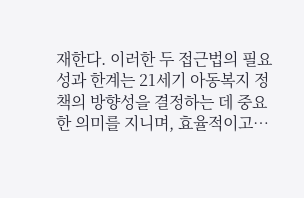재한다. 이러한 두 접근법의 필요성과 한계는 21세기 아동복지 정책의 방향성을 결정하는 데 중요한 의미를 지니며, 효율적이고…